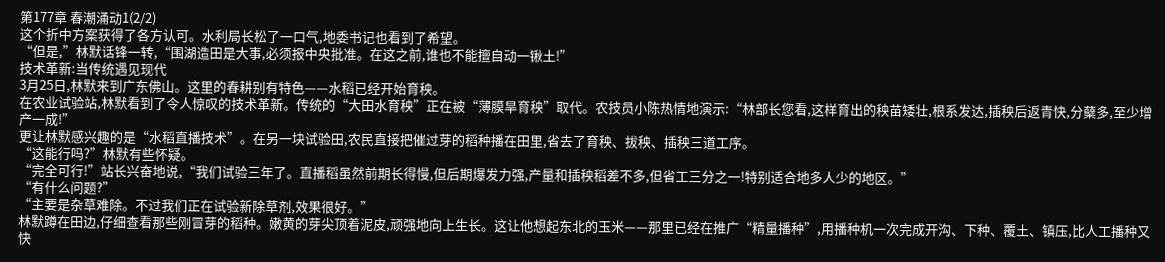第177章 春潮涌动1(2/2)
这个折中方案获得了各方认可。水利局长松了一口气,地委书记也看到了希望。
“但是,”林默话锋一转,“围湖造田是大事,必须报中央批准。在这之前,谁也不能擅自动一锹土!”
技术革新:当传统遇见现代
3月25日,林默来到广东佛山。这里的春耕别有特色——水稻已经开始育秧。
在农业试验站,林默看到了令人惊叹的技术革新。传统的“大田水育秧”正在被“薄膜旱育秧”取代。农技员小陈热情地演示:“林部长您看,这样育出的秧苗矮壮,根系发达,插秧后返青快,分蘖多,至少增产一成!”
更让林默感兴趣的是“水稻直播技术”。在另一块试验田,农民直接把催过芽的稻种播在田里,省去了育秧、拔秧、插秧三道工序。
“这能行吗?”林默有些怀疑。
“完全可行!”站长兴奋地说,“我们试验三年了。直播稻虽然前期长得慢,但后期爆发力强,产量和插秧稻差不多,但省工三分之一!特别适合地多人少的地区。”
“有什么问题?”
“主要是杂草难除。不过我们正在试验新除草剂,效果很好。”
林默蹲在田边,仔细查看那些刚冒芽的稻种。嫩黄的芽尖顶着泥皮,顽强地向上生长。这让他想起东北的玉米——那里已经在推广“精量播种”,用播种机一次完成开沟、下种、覆土、镇压,比人工播种又快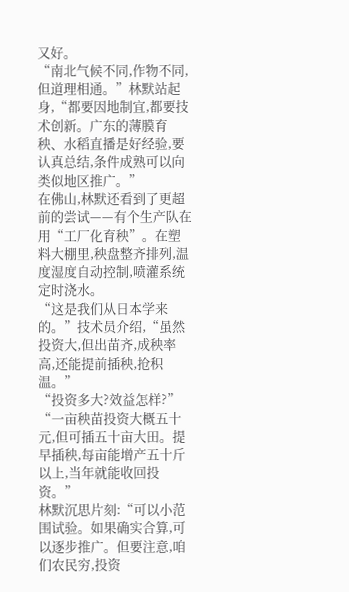又好。
“南北气候不同,作物不同,但道理相通。”林默站起身,“都要因地制宜,都要技术创新。广东的薄膜育秧、水稻直播是好经验,要认真总结,条件成熟可以向类似地区推广。”
在佛山,林默还看到了更超前的尝试——有个生产队在用“工厂化育秧”。在塑料大棚里,秧盘整齐排列,温度湿度自动控制,喷灌系统定时浇水。
“这是我们从日本学来的。”技术员介绍,“虽然投资大,但出苗齐,成秧率高,还能提前插秧,抢积温。”
“投资多大?效益怎样?”
“一亩秧苗投资大概五十元,但可插五十亩大田。提早插秧,每亩能增产五十斤以上,当年就能收回投资。”
林默沉思片刻:“可以小范围试验。如果确实合算,可以逐步推广。但要注意,咱们农民穷,投资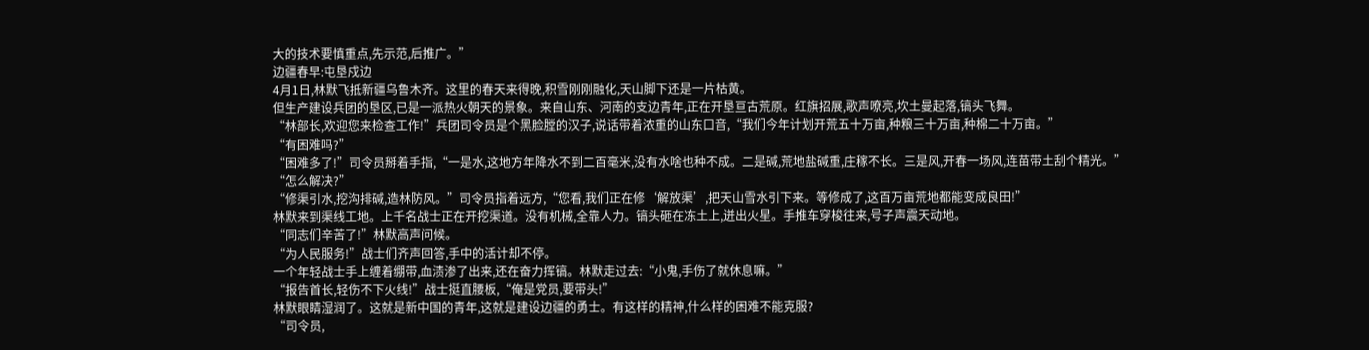大的技术要慎重点,先示范,后推广。”
边疆春早:屯垦戍边
4月1日,林默飞抵新疆乌鲁木齐。这里的春天来得晚,积雪刚刚融化,天山脚下还是一片枯黄。
但生产建设兵团的垦区,已是一派热火朝天的景象。来自山东、河南的支边青年,正在开垦亘古荒原。红旗招展,歌声嘹亮,坎土曼起落,镐头飞舞。
“林部长,欢迎您来检查工作!”兵团司令员是个黑脸膛的汉子,说话带着浓重的山东口音,“我们今年计划开荒五十万亩,种粮三十万亩,种棉二十万亩。”
“有困难吗?”
“困难多了!”司令员掰着手指,“一是水,这地方年降水不到二百毫米,没有水啥也种不成。二是碱,荒地盐碱重,庄稼不长。三是风,开春一场风,连苗带土刮个精光。”
“怎么解决?”
“修渠引水,挖沟排碱,造林防风。”司令员指着远方,“您看,我们正在修‘解放渠’,把天山雪水引下来。等修成了,这百万亩荒地都能变成良田!”
林默来到渠线工地。上千名战士正在开挖渠道。没有机械,全靠人力。镐头砸在冻土上,迸出火星。手推车穿梭往来,号子声震天动地。
“同志们辛苦了!”林默高声问候。
“为人民服务!”战士们齐声回答,手中的活计却不停。
一个年轻战士手上缠着绷带,血渍渗了出来,还在奋力挥镐。林默走过去:“小鬼,手伤了就休息嘛。”
“报告首长,轻伤不下火线!”战士挺直腰板,“俺是党员,要带头!”
林默眼睛湿润了。这就是新中国的青年,这就是建设边疆的勇士。有这样的精神,什么样的困难不能克服?
“司令员,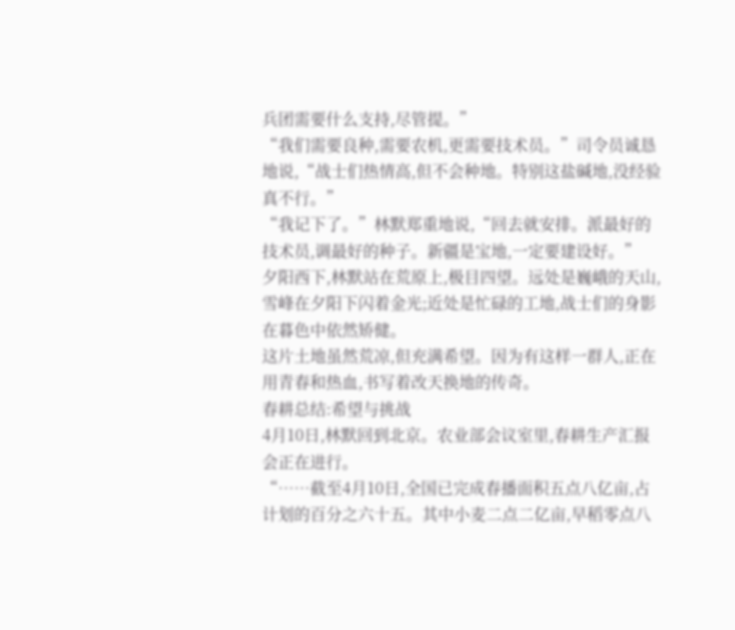兵团需要什么支持,尽管提。”
“我们需要良种,需要农机,更需要技术员。”司令员诚恳地说,“战士们热情高,但不会种地。特别这盐碱地,没经验真不行。”
“我记下了。”林默郑重地说,“回去就安排。派最好的技术员,调最好的种子。新疆是宝地,一定要建设好。”
夕阳西下,林默站在荒原上,极目四望。远处是巍峨的天山,雪峰在夕阳下闪着金光;近处是忙碌的工地,战士们的身影在暮色中依然矫健。
这片土地虽然荒凉,但充满希望。因为有这样一群人,正在用青春和热血,书写着改天换地的传奇。
春耕总结:希望与挑战
4月10日,林默回到北京。农业部会议室里,春耕生产汇报会正在进行。
“……截至4月10日,全国已完成春播面积五点八亿亩,占计划的百分之六十五。其中小麦二点二亿亩,早稻零点八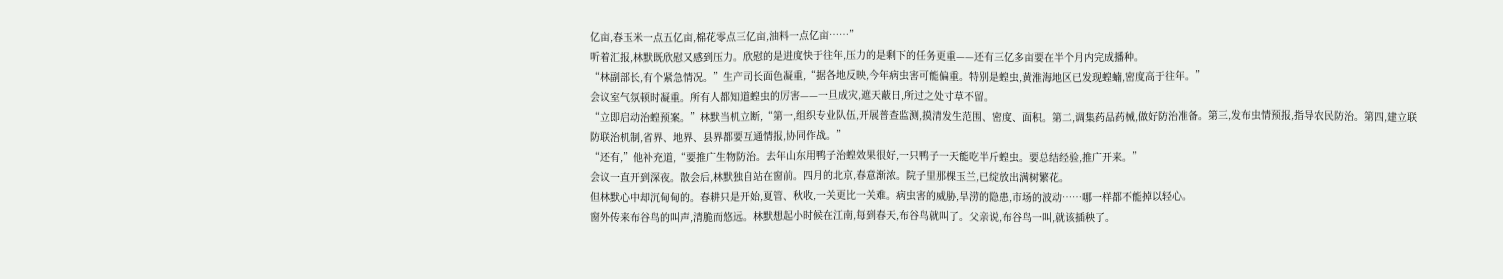亿亩,春玉米一点五亿亩,棉花零点三亿亩,油料一点亿亩……”
听着汇报,林默既欣慰又感到压力。欣慰的是进度快于往年,压力的是剩下的任务更重——还有三亿多亩要在半个月内完成播种。
“林副部长,有个紧急情况。”生产司长面色凝重,“据各地反映,今年病虫害可能偏重。特别是蝗虫,黄淮海地区已发现蝗蝻,密度高于往年。”
会议室气氛顿时凝重。所有人都知道蝗虫的厉害——一旦成灾,遮天蔽日,所过之处寸草不留。
“立即启动治蝗预案。”林默当机立断,“第一,组织专业队伍,开展普查监测,摸清发生范围、密度、面积。第二,调集药品药械,做好防治准备。第三,发布虫情预报,指导农民防治。第四,建立联防联治机制,省界、地界、县界都要互通情报,协同作战。”
“还有,”他补充道,“要推广生物防治。去年山东用鸭子治蝗效果很好,一只鸭子一天能吃半斤蝗虫。要总结经验,推广开来。”
会议一直开到深夜。散会后,林默独自站在窗前。四月的北京,春意渐浓。院子里那棵玉兰,已绽放出满树繁花。
但林默心中却沉甸甸的。春耕只是开始,夏管、秋收,一关更比一关难。病虫害的威胁,旱涝的隐患,市场的波动……哪一样都不能掉以轻心。
窗外传来布谷鸟的叫声,清脆而悠远。林默想起小时候在江南,每到春天,布谷鸟就叫了。父亲说,布谷鸟一叫,就该插秧了。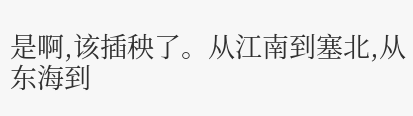是啊,该插秧了。从江南到塞北,从东海到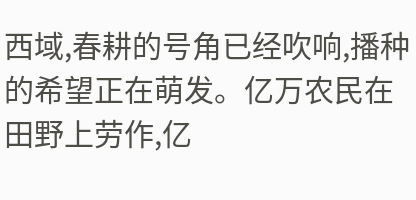西域,春耕的号角已经吹响,播种的希望正在萌发。亿万农民在田野上劳作,亿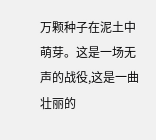万颗种子在泥土中萌芽。这是一场无声的战役,这是一曲壮丽的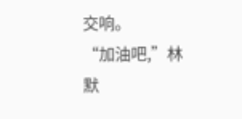交响。
“加油吧,”林默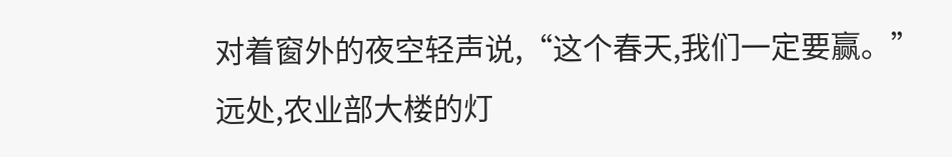对着窗外的夜空轻声说,“这个春天,我们一定要赢。”
远处,农业部大楼的灯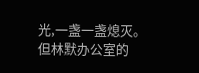光,一盏一盏熄灭。但林默办公室的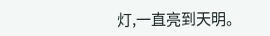灯,一直亮到天明。